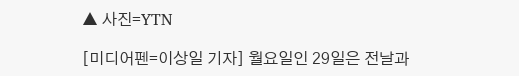▲ 사진=YTN

[미디어펜=이상일 기자] 월요일인 29일은 전날과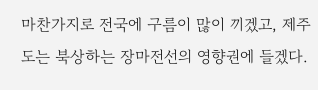마찬가지로 전국에 구름이 많이 끼겠고, 제주도는 북상하는 장마전선의 영향권에 들겠다.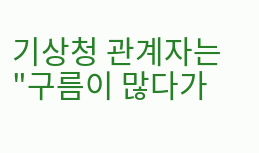기상청 관계자는 "구름이 많다가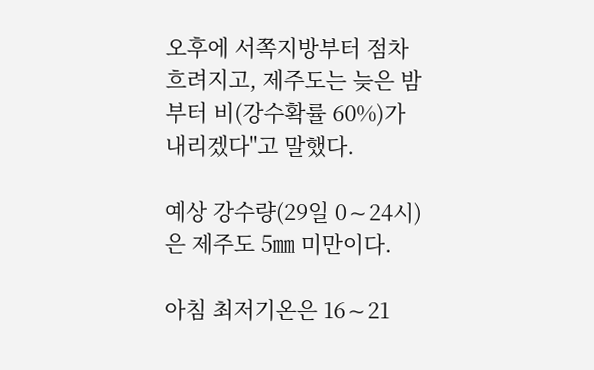오후에 서쪽지방부터 점차 흐려지고, 제주도는 늦은 밤부터 비(강수확률 60%)가 내리겠다"고 말했다.

예상 강수량(29일 0∼24시)은 제주도 5㎜ 미만이다.

아침 최저기온은 16∼21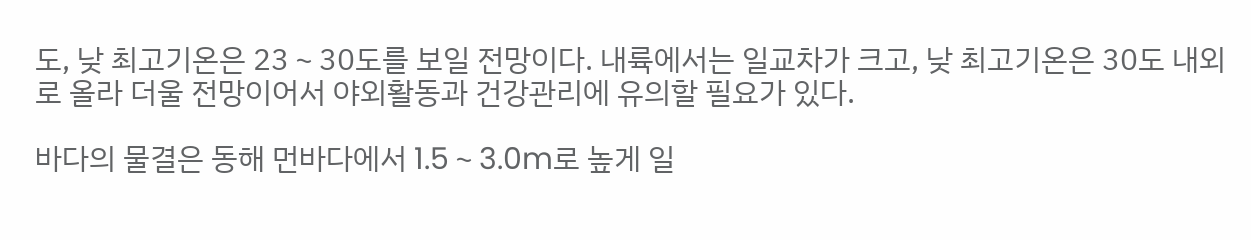도, 낮 최고기온은 23∼30도를 보일 전망이다. 내륙에서는 일교차가 크고, 낮 최고기온은 30도 내외로 올라 더울 전망이어서 야외활동과 건강관리에 유의할 필요가 있다.

바다의 물결은 동해 먼바다에서 1.5∼3.0m로 높게 일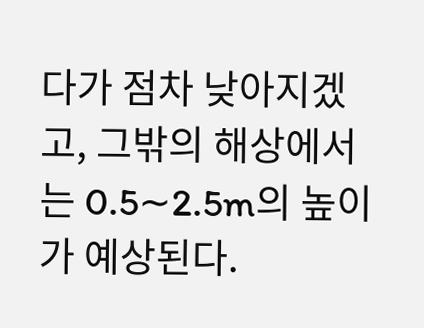다가 점차 낮아지겠고, 그밖의 해상에서는 0.5∼2.5m의 높이가 예상된다.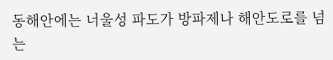동해안에는 너울성 파도가 방파제나 해안도로를 넘는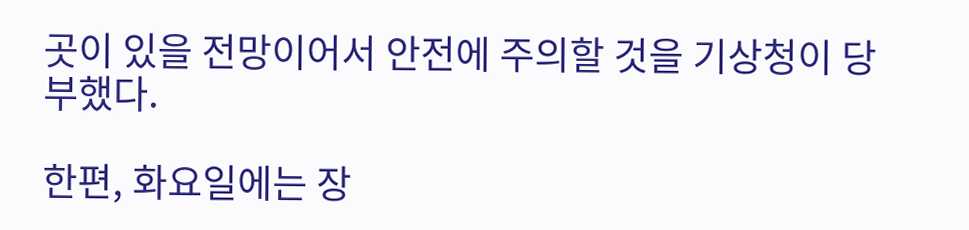곳이 있을 전망이어서 안전에 주의할 것을 기상청이 당부했다.

한편, 화요일에는 장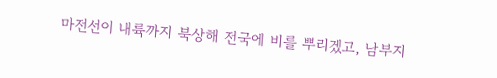마전선이 내륙까지 북상해 전국에 비를 뿌리겠고, 남부지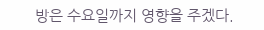방은 수요일까지 영향을 주겠다.